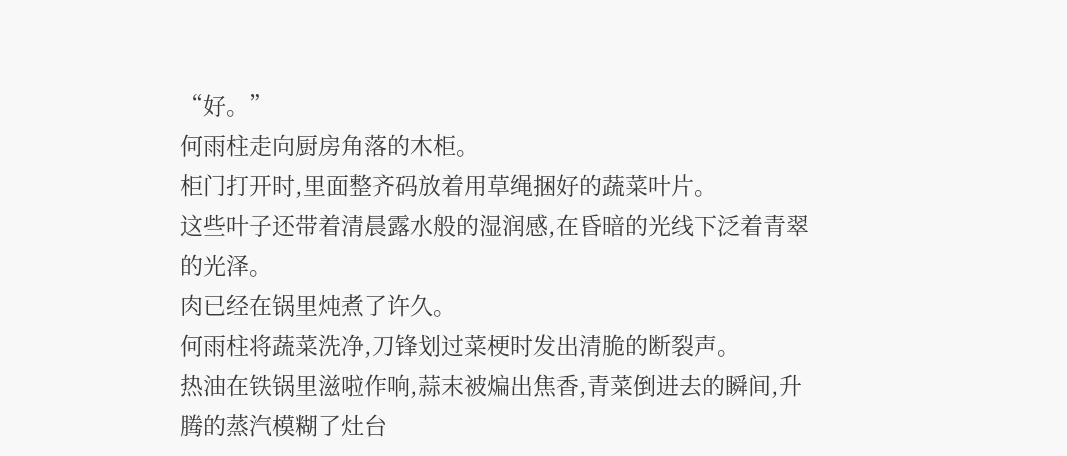“好。”
何雨柱走向厨房角落的木柜。
柜门打开时,里面整齐码放着用草绳捆好的蔬菜叶片。
这些叶子还带着清晨露水般的湿润感,在昏暗的光线下泛着青翠的光泽。
肉已经在锅里炖煮了许久。
何雨柱将蔬菜洗净,刀锋划过菜梗时发出清脆的断裂声。
热油在铁锅里滋啦作响,蒜末被煸出焦香,青菜倒进去的瞬间,升腾的蒸汽模糊了灶台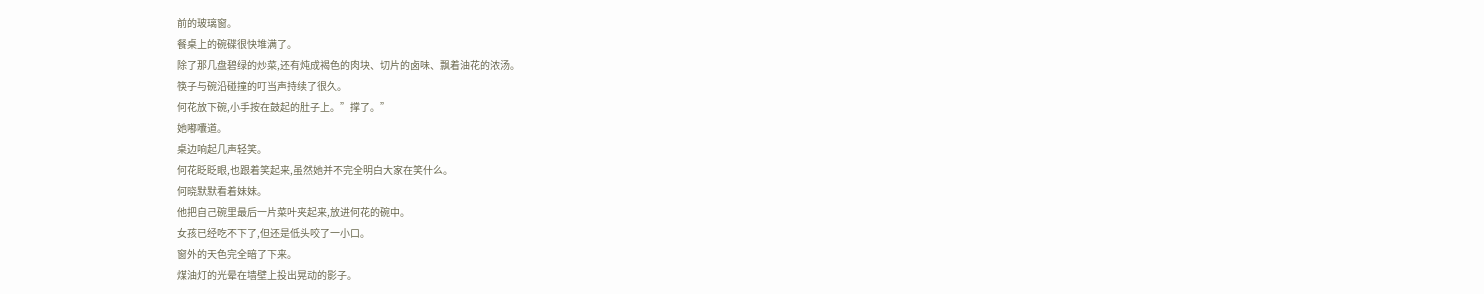前的玻璃窗。
餐桌上的碗碟很快堆满了。
除了那几盘碧绿的炒菜,还有炖成褐色的肉块、切片的卤味、飘着油花的浓汤。
筷子与碗沿碰撞的叮当声持续了很久。
何花放下碗,小手按在鼓起的肚子上。”撑了。”
她嘟囔道。
桌边响起几声轻笑。
何花眨眨眼,也跟着笑起来,虽然她并不完全明白大家在笑什么。
何晓默默看着妹妹。
他把自己碗里最后一片菜叶夹起来,放进何花的碗中。
女孩已经吃不下了,但还是低头咬了一小口。
窗外的天色完全暗了下来。
煤油灯的光晕在墙壁上投出晃动的影子。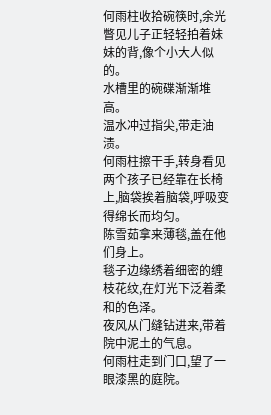何雨柱收拾碗筷时,余光瞥见儿子正轻轻拍着妹妹的背,像个小大人似的。
水槽里的碗碟渐渐堆高。
温水冲过指尖,带走油渍。
何雨柱擦干手,转身看见两个孩子已经靠在长椅上,脑袋挨着脑袋,呼吸变得绵长而均匀。
陈雪茹拿来薄毯,盖在他们身上。
毯子边缘绣着细密的缠枝花纹,在灯光下泛着柔和的色泽。
夜风从门缝钻进来,带着院中泥土的气息。
何雨柱走到门口,望了一眼漆黑的庭院。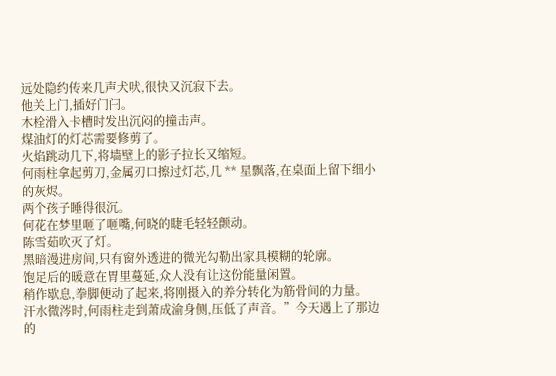远处隐约传来几声犬吠,很快又沉寂下去。
他关上门,插好门闩。
木栓滑入卡槽时发出沉闷的撞击声。
煤油灯的灯芯需要修剪了。
火焰跳动几下,将墙壁上的影子拉长又缩短。
何雨柱拿起剪刀,金属刃口擦过灯芯,几 ** 星飘落,在桌面上留下细小的灰烬。
两个孩子睡得很沉。
何花在梦里咂了咂嘴,何晓的睫毛轻轻颤动。
陈雪茹吹灭了灯。
黑暗漫进房间,只有窗外透进的微光勾勒出家具模糊的轮廓。
饱足后的暖意在胃里蔓延,众人没有让这份能量闲置。
稍作歇息,拳脚便动了起来,将刚摄入的养分转化为筋骨间的力量。
汗水微涔时,何雨柱走到萧成渝身侧,压低了声音。”今天遇上了那边的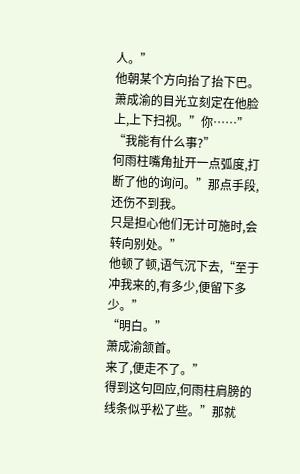人。”
他朝某个方向抬了抬下巴。
萧成渝的目光立刻定在他脸上,上下扫视。”你……”
“我能有什么事?”
何雨柱嘴角扯开一点弧度,打断了他的询问。”那点手段,还伤不到我。
只是担心他们无计可施时,会转向别处。”
他顿了顿,语气沉下去,“至于冲我来的,有多少,便留下多少。”
“明白。”
萧成渝颔首。
来了,便走不了。”
得到这句回应,何雨柱肩膀的线条似乎松了些。”那就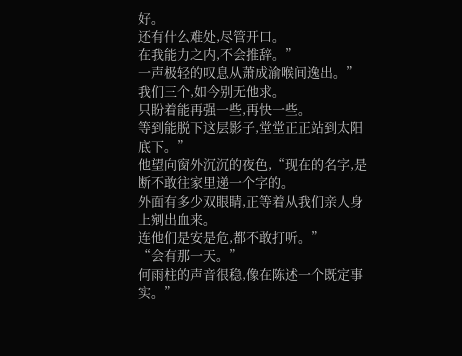好。
还有什么难处,尽管开口。
在我能力之内,不会推辞。”
一声极轻的叹息从萧成渝喉间逸出。”我们三个,如今别无他求。
只盼着能再强一些,再快一些。
等到能脱下这层影子,堂堂正正站到太阳底下。”
他望向窗外沉沉的夜色,“现在的名字,是断不敢往家里递一个字的。
外面有多少双眼睛,正等着从我们亲人身上剜出血来。
连他们是安是危,都不敢打听。”
“会有那一天。”
何雨柱的声音很稳,像在陈述一个既定事实。”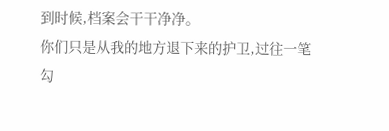到时候,档案会干干净净。
你们只是从我的地方退下来的护卫,过往一笔勾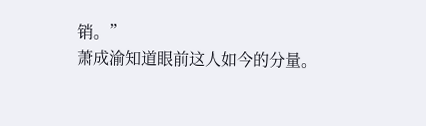销。”
萧成渝知道眼前这人如今的分量。